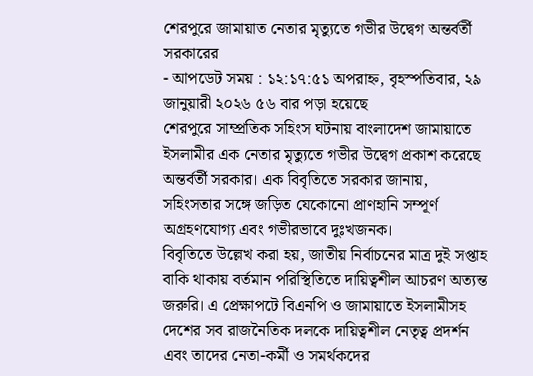শেরপুরে জামায়াত নেতার মৃত্যুতে গভীর উদ্বেগ অন্তর্বর্তী সরকারের
- আপডেট সময় : ১২:১৭:৫১ অপরাহ্ন, বৃহস্পতিবার, ২৯ জানুয়ারী ২০২৬ ৫৬ বার পড়া হয়েছে
শেরপুরে সাম্প্রতিক সহিংস ঘটনায় বাংলাদেশ জামায়াতে ইসলামীর এক নেতার মৃত্যুতে গভীর উদ্বেগ প্রকাশ করেছে অন্তর্বর্তী সরকার। এক বিবৃতিতে সরকার জানায়, সহিংসতার সঙ্গে জড়িত যেকোনো প্রাণহানি সম্পূর্ণ অগ্রহণযোগ্য এবং গভীরভাবে দুঃখজনক।
বিবৃতিতে উল্লেখ করা হয়, জাতীয় নির্বাচনের মাত্র দুই সপ্তাহ বাকি থাকায় বর্তমান পরিস্থিতিতে দায়িত্বশীল আচরণ অত্যন্ত জরুরি। এ প্রেক্ষাপটে বিএনপি ও জামায়াতে ইসলামীসহ দেশের সব রাজনৈতিক দলকে দায়িত্বশীল নেতৃত্ব প্রদর্শন এবং তাদের নেতা-কর্মী ও সমর্থকদের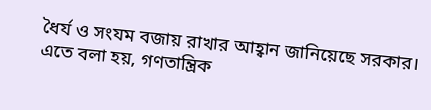ধৈর্য ও সংযম বজায় রাখার আহ্বান জানিয়েছে সরকার। এতে বলা হয়, গণতান্ত্রিক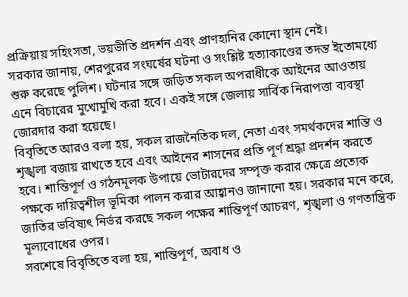প্রক্রিয়ায় সহিংসতা, ভয়ভীতি প্রদর্শন এবং প্রাণহানির কোনো স্থান নেই।
সরকার জানায়, শেরপুরের সংঘর্ষের ঘটনা ও সংশ্লিষ্ট হত্যাকাণ্ডের তদন্ত ইতোমধ্যে শুরু করেছে পুলিশ। ঘটনার সঙ্গে জড়িত সকল অপরাধীকে আইনের আওতায় এনে বিচারের মুখোমুখি করা হবে। একই সঙ্গে জেলায় সার্বিক নিরাপত্তা ব্যবস্থা জোরদার করা হয়েছে।
বিবৃতিতে আরও বলা হয়, সকল রাজনৈতিক দল, নেতা এবং সমর্থকদের শান্তি ও শৃঙ্খলা বজায় রাখতে হবে এবং আইনের শাসনের প্রতি পূর্ণ শ্রদ্ধা প্রদর্শন করতে হবে। শান্তিপূর্ণ ও গঠনমূলক উপায়ে ভোটারদের সম্পৃক্ত করার ক্ষেত্রে প্রত্যেক পক্ষকে দায়িত্বশীল ভূমিকা পালন করার আহ্বানও জানানো হয়। সরকার মনে করে, জাতির ভবিষ্যৎ নির্ভর করছে সকল পক্ষের শান্তিপূর্ণ আচরণ, শৃঙ্খলা ও গণতান্ত্রিক মূল্যবোধের ওপর।
সবশেষে বিবৃতিতে বলা হয়, শান্তিপূর্ণ, অবাধ ও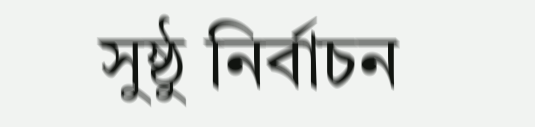সুষ্ঠু নির্বাচন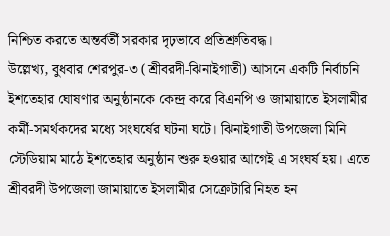নিশ্চিত করতে অন্তর্বর্তী সরকার দৃঢ়ভাবে প্রতিশ্রুতিবদ্ধ।
উল্লেখ্য, বুধবার শেরপুর-৩ (শ্রীবরদী-ঝিনাইগাতী) আসনে একটি নির্বাচনি ইশতেহার ঘোষণার অনুষ্ঠানকে কেন্দ্র করে বিএনপি ও জামায়াতে ইসলামীর কর্মী-সমর্থকদের মধ্যে সংঘর্ষের ঘটনা ঘটে। ঝিনাইগাতী উপজেলা মিনি স্টেডিয়াম মাঠে ইশতেহার অনুষ্ঠান শুরু হওয়ার আগেই এ সংঘর্ষ হয়। এতে শ্রীবরদী উপজেলা জামায়াতে ইসলামীর সেক্রেটারি নিহত হন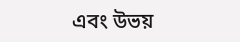এবং উভয়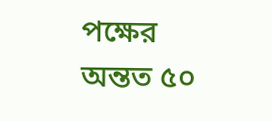পক্ষের অন্তত ৫০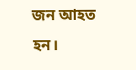জন আহত হন।